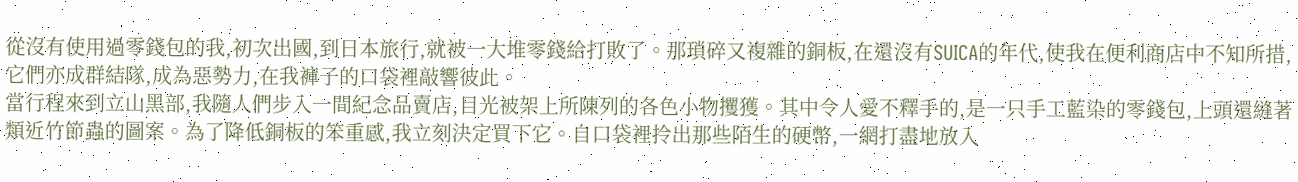從沒有使用過零錢包的我,初次出國,到日本旅行,就被一大堆零錢給打敗了。那瑣碎又複雜的銅板,在還沒有SUICA的年代,使我在便利商店中不知所措,它們亦成群結隊,成為惡勢力,在我褲子的口袋裡敲響彼此。
當行程來到立山黑部,我隨人們步入一間紀念品賣店,目光被架上所陳列的各色小物攫獲。其中令人愛不釋手的,是一只手工藍染的零錢包,上頭還縫著類近竹節蟲的圖案。為了降低銅板的笨重感,我立刻決定買下它。自口袋裡拎出那些陌生的硬幣,一網打盡地放入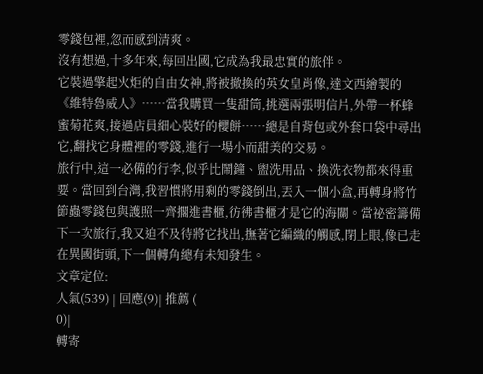零錢包裡,忽而感到清爽。
沒有想過,十多年來,每回出國,它成為我最忠實的旅伴。
它裝過擎起火炬的自由女神,將被撤換的英女皇肖像,達文西繪製的《維特魯威人》……當我購買一隻甜筒,挑選兩張明信片,外帶一杯蜂蜜菊花爽,接過店員細心裝好的櫻餅……總是自背包或外套口袋中尋出它,翻找它身體裡的零錢,進行一場小而甜美的交易。
旅行中,這一必備的行李,似乎比鬧鐘、盥洗用品、換洗衣物都來得重要。當回到台灣,我習慣將用剩的零錢倒出,丟入一個小盒,再轉身將竹節蟲零錢包與護照一齊擱進書櫃,彷彿書櫃才是它的海關。當祕密籌備下一次旅行,我又迫不及待將它找出,撫著它編織的觸感,閉上眼,像已走在異國街頭,下一個轉角總有未知發生。
文章定位:
人氣(539) | 回應(9)| 推薦 (
0)|
轉寄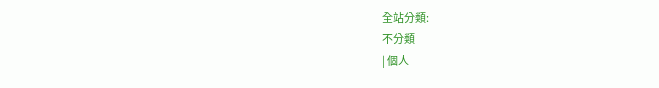全站分類:
不分類
| 個人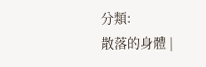分類:
散落的身體 |